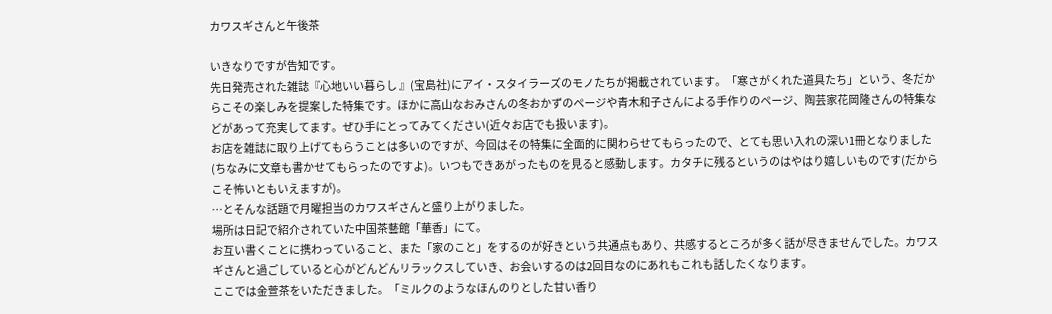カワスギさんと午後茶

いきなりですが告知です。
先日発売された雑誌『心地いい暮らし 』(宝島社)にアイ・スタイラーズのモノたちが掲載されています。「寒さがくれた道具たち」という、冬だからこその楽しみを提案した特集です。ほかに高山なおみさんの冬おかずのページや青木和子さんによる手作りのページ、陶芸家花岡隆さんの特集などがあって充実してます。ぜひ手にとってみてください(近々お店でも扱います)。
お店を雑誌に取り上げてもらうことは多いのですが、今回はその特集に全面的に関わらせてもらったので、とても思い入れの深い1冊となりました(ちなみに文章も書かせてもらったのですよ)。いつもできあがったものを見ると感動します。カタチに残るというのはやはり嬉しいものです(だからこそ怖いともいえますが)。
…とそんな話題で月曜担当のカワスギさんと盛り上がりました。
場所は日記で紹介されていた中国茶藝館「華香」にて。
お互い書くことに携わっていること、また「家のこと」をするのが好きという共通点もあり、共感するところが多く話が尽きませんでした。カワスギさんと過ごしていると心がどんどんリラックスしていき、お会いするのは2回目なのにあれもこれも話したくなります。
ここでは金萱茶をいただきました。「ミルクのようなほんのりとした甘い香り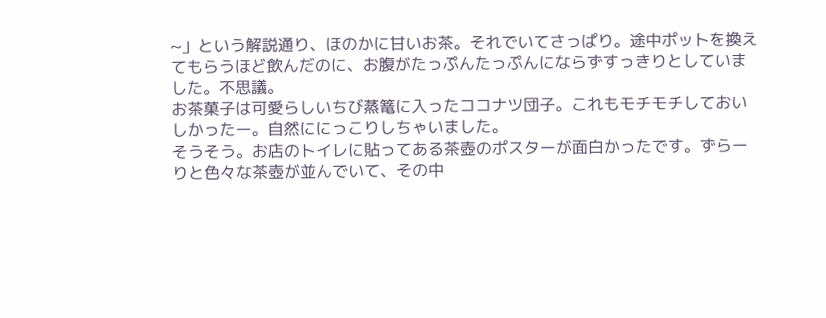~」という解説通り、ほのかに甘いお茶。それでいてさっぱり。途中ポットを換えてもらうほど飲んだのに、お腹がたっぷんたっぷんにならずすっきりとしていました。不思議。
お茶菓子は可愛らしいちび蒸篭に入ったココナツ団子。これもモチモチしておいしかったー。自然ににっこりしちゃいました。
そうそう。お店のトイレに貼ってある茶壺のポスターが面白かったです。ずらーりと色々な茶壺が並んでいて、その中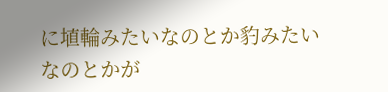に埴輪みたいなのとか豹みたいなのとかが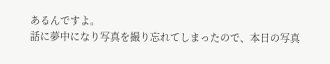あるんですよ。
話に夢中になり写真を撮り忘れてしまったので、本日の写真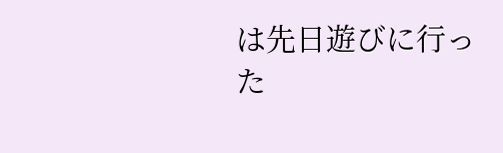は先日遊びに行った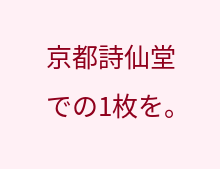京都詩仙堂での1枚を。